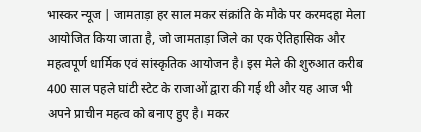भास्कर न्यूज | जामताड़ा हर साल मकर संक्रांति के मौके पर करमदहा मेला आयोजित किया जाता है, जो जामताड़ा जिले का एक ऐतिहासिक और महत्वपूर्ण धार्मिक एवं सांस्कृतिक आयोजन है। इस मेले की शुरुआत करीब 400 साल पहले घांटी स्टेट के राजाओं द्वारा की गई थी और यह आज भी अपने प्राचीन महत्व को बनाए हुए है। मकर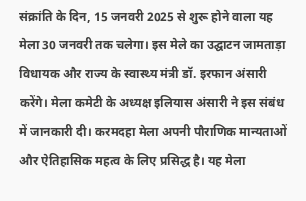संक्रांति के दिन, 15 जनवरी 2025 से शुरू होने वाला यह मेला 30 जनवरी तक चलेगा। इस मेले का उद्घाटन जामताड़ा विधायक और राज्य के स्वास्थ्य मंत्री डॉ. इरफान अंसारी करेंगे। मेला कमेटी के अध्यक्ष इलियास अंसारी ने इस संबंध में जानकारी दी। करमदहा मेला अपनी पौराणिक मान्यताओं और ऐतिहासिक महत्व के लिए प्रसिद्ध है। यह मेला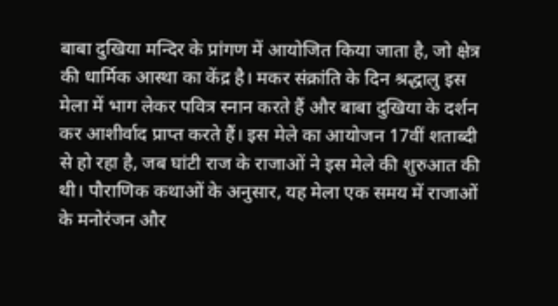बाबा दुखिया मन्दिर के प्रांगण में आयोजित किया जाता है, जो क्षेत्र की धार्मिक आस्था का केंद्र है। मकर संक्रांति के दिन श्रद्धालु इस मेला में भाग लेकर पवित्र स्नान करते हैं और बाबा दुखिया के दर्शन कर आशीर्वाद प्राप्त करते हैं। इस मेले का आयोजन 17वीं शताब्दी से हो रहा है, जब घांटी राज के राजाओं ने इस मेले की शुरुआत की थी। पौराणिक कथाओं के अनुसार, यह मेला एक समय में राजाओं के मनोरंजन और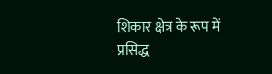शिकार क्षेत्र के रूप में प्रसिद्ध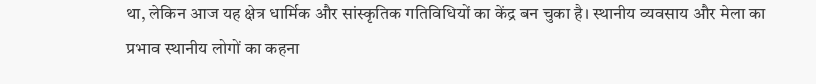था, लेकिन आज यह क्षेत्र धार्मिक और सांस्कृतिक गतिविधियों का केंद्र बन चुका है। स्थानीय व्यवसाय और मेला का प्रभाव स्थानीय लोगों का कहना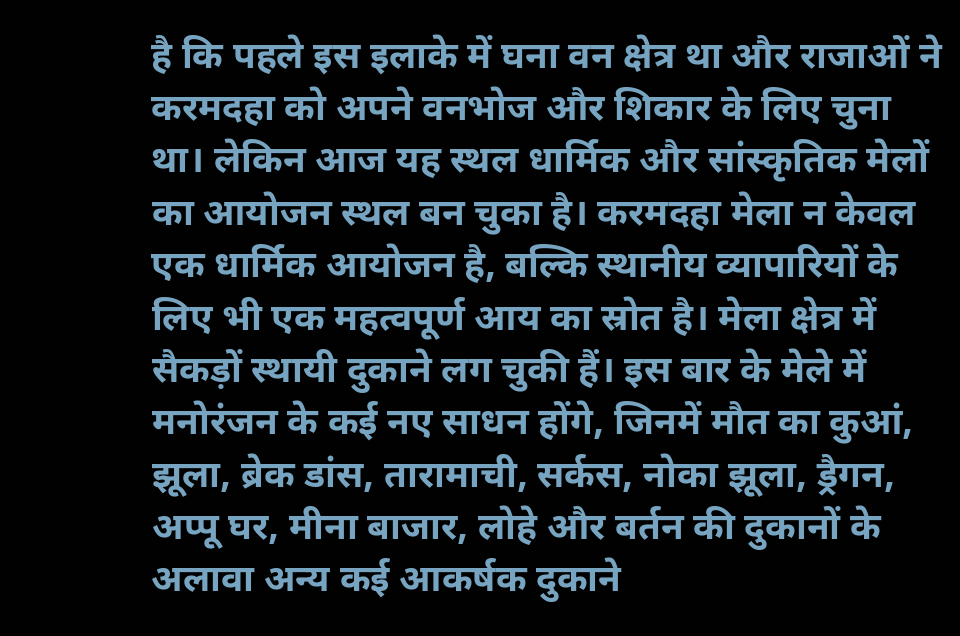है कि पहले इस इलाके में घना वन क्षेत्र था और राजाओं ने करमदहा को अपने वनभोज और शिकार के लिए चुना था। लेकिन आज यह स्थल धार्मिक और सांस्कृतिक मेलों का आयोजन स्थल बन चुका है। करमदहा मेला न केवल एक धार्मिक आयोजन है, बल्कि स्थानीय व्यापारियों के लिए भी एक महत्वपूर्ण आय का स्रोत है। मेला क्षेत्र में सैकड़ों स्थायी दुकाने लग चुकी हैं। इस बार के मेले में मनोरंजन के कई नए साधन होंगे, जिनमें मौत का कुआं, झूला, ब्रेक डांस, तारामाची, सर्कस, नोका झूला, ड्रैगन, अप्पू घर, मीना बाजार, लोहे और बर्तन की दुकानों के अलावा अन्य कई आकर्षक दुकाने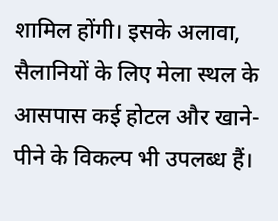शामिल होंगी। इसके अलावा, सैलानियों के लिए मेला स्थल के आसपास कई होटल और खाने-पीने के विकल्प भी उपलब्ध हैं।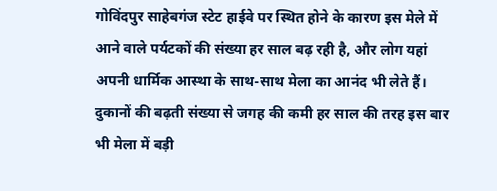गोविंदपुर साहेबगंज स्टेट हाईवे पर स्थित होने के कारण इस मेले में आने वाले पर्यटकों की संख्या हर साल बढ़ रही है, और लोग यहां अपनी धार्मिक आस्था के साथ-साथ मेला का आनंद भी लेते हैं। दुकानों की बढ़ती संख्या से जगह की कमी हर साल की तरह इस बार भी मेला में बड़ी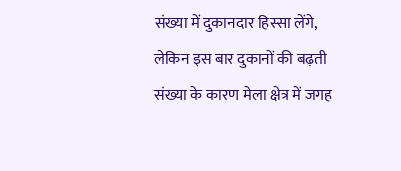संख्या में दुकानदार हिस्सा लेंगे, लेकिन इस बार दुकानों की बढ़ती संख्या के कारण मेला क्षेत्र में जगह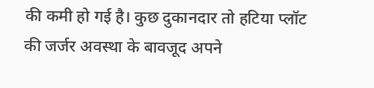की कमी हो गई है। कुछ दुकानदार तो हटिया प्लॉट की जर्जर अवस्था के बावजूद अपने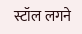स्टॉल लगने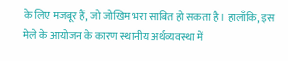के लिए मजबूर हैं, जो जोखिम भरा साबित हो सकता है। हालाँकि, इस मेले के आयोजन के कारण स्थानीय अर्थव्यवस्था में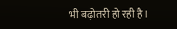भी बढ़ोतरी हो रही है।